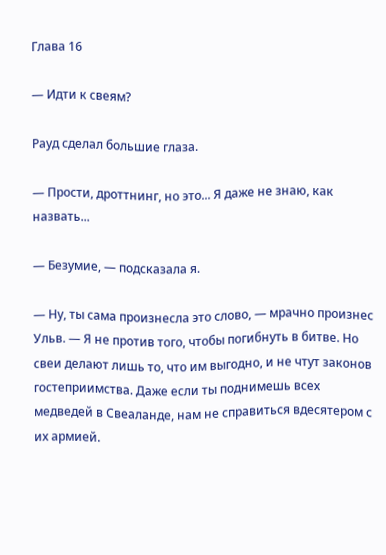Глава 16

— Идти к свеям?

Рауд сделал большие глаза.

— Прости, дроттнинг, но это... Я даже не знаю, как назвать...

— Безумие, — подсказала я.

— Ну, ты сама произнесла это слово, — мрачно произнес Ульв. — Я не против того, чтобы погибнуть в битве. Но свеи делают лишь то, что им выгодно, и не чтут законов гостеприимства. Даже если ты поднимешь всех медведей в Свеаланде, нам не справиться вдесятером с их армией.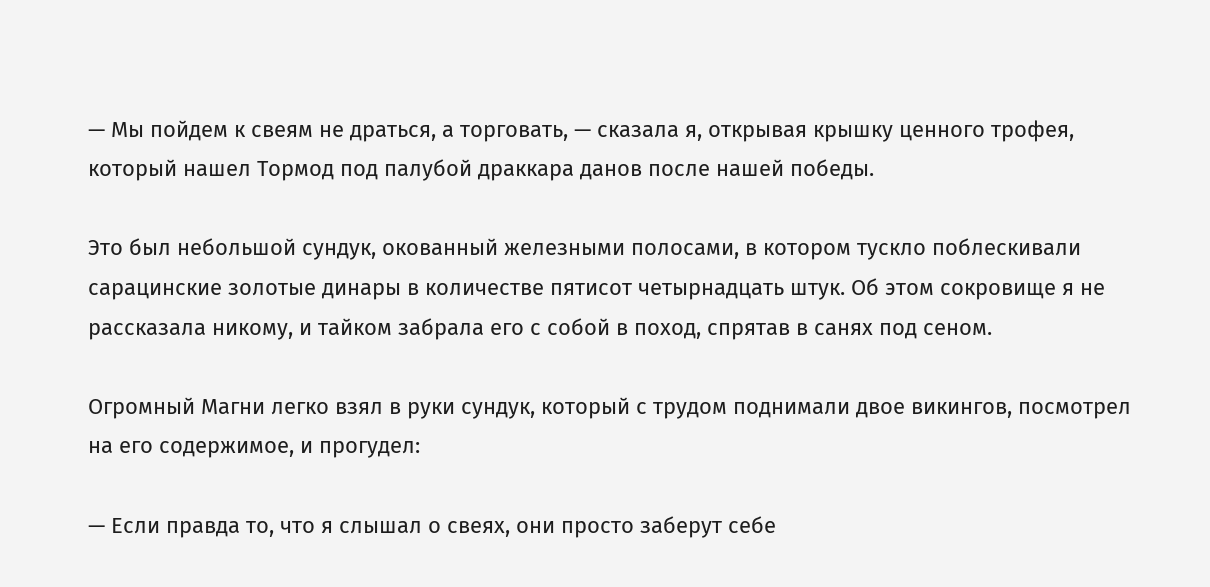— Мы пойдем к свеям не драться, а торговать, — сказала я, открывая крышку ценного трофея, который нашел Тормод под палубой драккара данов после нашей победы.

Это был небольшой сундук, окованный железными полосами, в котором тускло поблескивали сарацинские золотые динары в количестве пятисот четырнадцать штук. Об этом сокровище я не рассказала никому, и тайком забрала его с собой в поход, спрятав в санях под сеном.

Огромный Магни легко взял в руки сундук, который с трудом поднимали двое викингов, посмотрел на его содержимое, и прогудел:

— Если правда то, что я слышал о свеях, они просто заберут себе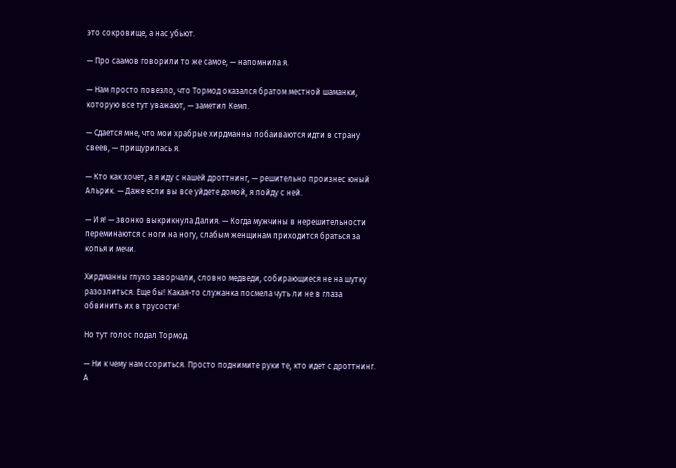это сокровище, а нас убьют.

— Про саамов говорили то же самое, — напомнила я.

— Нам просто повезло, что Тормод оказался братом местной шаманки, которую все тут уважают, — заметил Кемп.

— Сдается мне, что мои храбрые хирдманны побаиваются идти в страну свеев, — прищурилась я.

— Кто как хочет, а я иду с нашей дроттнинг, — решительно произнес юный Альрик. — Даже если вы все уйдете домой, я пойду с ней.

— И я! — звонко выкрикнула Далия. — Когда мужчины в нерешительности переминаются с ноги на ногу, слабым женщинам приходится браться за копья и мечи.

Хирдманны глухо заворчали, словно медведи, собирающиеся не на шутку разозлиться. Еще бы! Какая-то служанка посмела чуть ли не в глаза обвинить их в трусости!

Но тут голос подал Тормод.

— Ни к чему нам ссориться. Просто поднимите руки те, кто идет с дроттнинг. А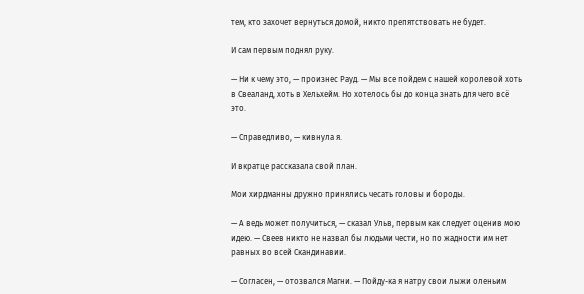тем, кто захочет вернуться домой, никто препятствовать не будет.

И сам первым поднял руку.

— Ни к чему это, — произнес Рауд. — Мы все пойдем с нашей королевой хоть в Свеаланд, хоть в Хельхейм. Но хотелось бы до конца знать для чего всё это.

— Справедливо, — кивнула я.

И вкратце рассказала свой план.

Мои хирдманны дружно принялись чесать головы и бороды.

— А ведь может получиться, — сказал Ульв, первым как следует оценив мою идею. — Свеев никто не назвал бы людьми чести, но по жадности им нет равных во всей Скандинавии.

— Согласен, — отозвался Магни. — Пойду-ка я натру свои лыжи оленьим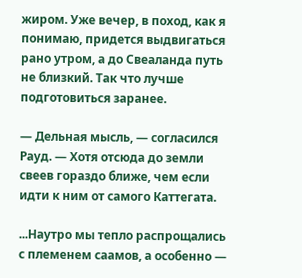жиром. Уже вечер, в поход, как я понимаю, придется выдвигаться рано утром, а до Свеаланда путь не близкий. Так что лучше подготовиться заранее.

— Дельная мысль, — согласился Рауд. — Хотя отсюда до земли свеев гораздо ближе, чем если идти к ним от самого Каттегата.

...Наутро мы тепло распрощались с племенем саамов, а особенно —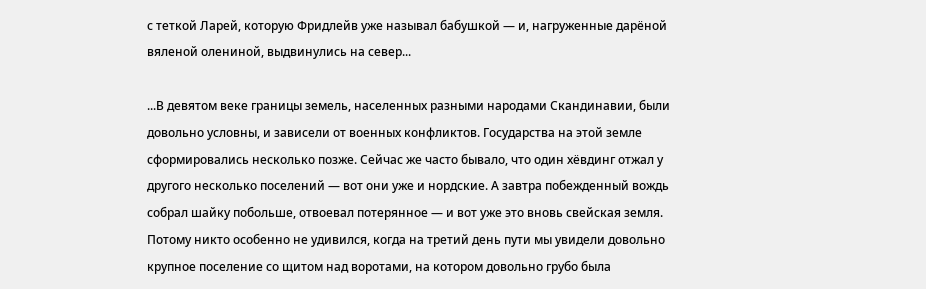с теткой Ларей, которую Фридлейв уже называл бабушкой — и, нагруженные дарёной вяленой олениной, выдвинулись на север...

...В девятом веке границы земель, населенных разными народами Скандинавии, были довольно условны, и зависели от военных конфликтов. Государства на этой земле сформировались несколько позже. Сейчас же часто бывало, что один хёвдинг отжал у другого несколько поселений — вот они уже и нордские. А завтра побежденный вождь собрал шайку побольше, отвоевал потерянное — и вот уже это вновь свейская земля. Потому никто особенно не удивился, когда на третий день пути мы увидели довольно крупное поселение со щитом над воротами, на котором довольно грубо была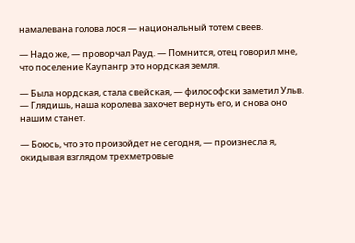намалевана голова лося — национальный тотем свеев.

— Надо же, — проворчал Рауд. — Помнится, отец говорил мне, что поселение Каупангр это нордская земля.

— Была нордская, стала свейская, — философски заметил Ульв. — Глядишь, наша королева захочет вернуть его, и снова оно нашим станет.

— Боюсь, что это произойдет не сегодня, — произнесла я, окидывая взглядом трехметровые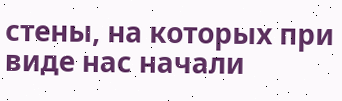стены, на которых при виде нас начали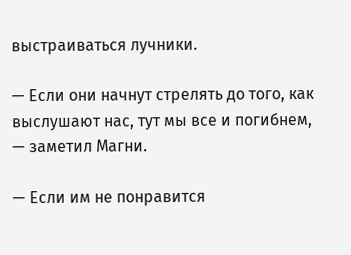выстраиваться лучники.

— Если они начнут стрелять до того, как выслушают нас, тут мы все и погибнем, — заметил Магни.

— Если им не понравится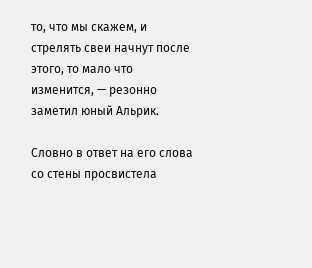то, что мы скажем, и стрелять свеи начнут после этого, то мало что изменится, — резонно заметил юный Альрик.

Словно в ответ на его слова со стены просвистела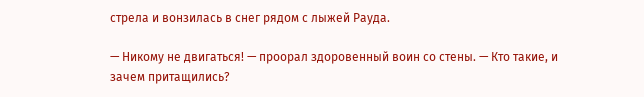стрела и вонзилась в снег рядом с лыжей Рауда.

— Никому не двигаться! — проорал здоровенный воин со стены. — Кто такие, и зачем притащились?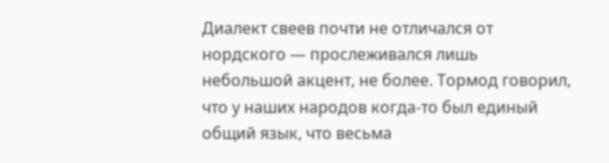Диалект свеев почти не отличался от нордского — прослеживался лишь небольшой акцент, не более. Тормод говорил, что у наших народов когда-то был единый общий язык, что весьма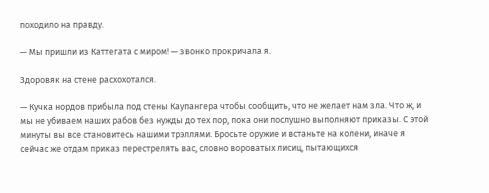походило на правду.

— Мы пришли из Каттегата с миром! — звонко прокричала я.

Здоровяк на стене расхохотался.

— Кучка нордов прибыла под стены Каупангера чтобы сообщить, что не желает нам зла. Что ж, и мы не убиваем наших рабов без нужды до тех пор, пока они послушно выполняют приказы. С этой минуты вы все становитесь нашими трэллями. Бросьте оружие и встаньте на колени, иначе я сейчас же отдам приказ перестрелять вас, словно вороватых лисиц, пытающихся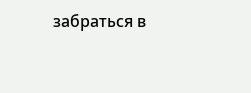забраться в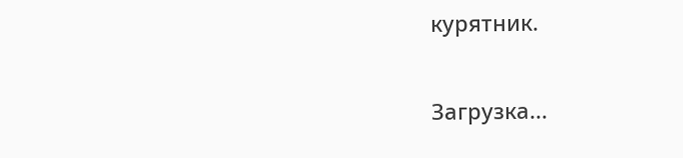курятник.

Загрузка...